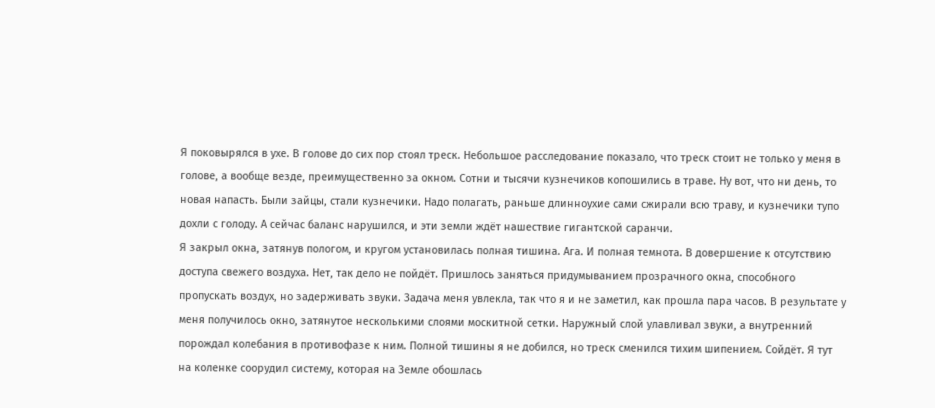Я поковырялся в ухе. В голове до сих пор стоял треск. Небольшое расследование показало, что треск стоит не только у меня в голове, а вообще везде, преимущественно за окном. Сотни и тысячи кузнечиков копошились в траве. Ну вот, что ни день, то новая напасть. Были зайцы, стали кузнечики. Надо полагать, раньше длинноухие сами сжирали всю траву, и кузнечики тупо дохли с голоду. А сейчас баланс нарушился, и эти земли ждёт нашествие гигантской саранчи.
Я закрыл окна, затянув пологом, и кругом установилась полная тишина. Ага. И полная темнота. В довершение к отсутствию доступа свежего воздуха. Нет, так дело не пойдёт. Пришлось заняться придумыванием прозрачного окна, способного пропускать воздух, но задерживать звуки. Задача меня увлекла, так что я и не заметил, как прошла пара часов. В результате у меня получилось окно, затянутое несколькими слоями москитной сетки. Наружный слой улавливал звуки, а внутренний порождал колебания в противофазе к ним. Полной тишины я не добился, но треск сменился тихим шипением. Сойдёт. Я тут на коленке соорудил систему, которая на Земле обошлась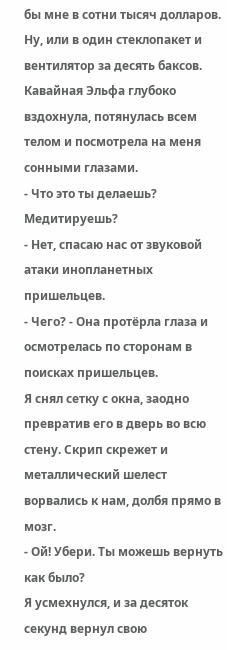бы мне в сотни тысяч долларов. Ну, или в один стеклопакет и вентилятор за десять баксов.
Кавайная Эльфа глубоко вздохнула, потянулась всем телом и посмотрела на меня сонными глазами.
- Что это ты делаешь? Медитируешь?
- Нет, спасаю нас от звуковой атаки инопланетных пришельцев.
- Чего? - Она протёрла глаза и осмотрелась по сторонам в поисках пришельцев.
Я снял сетку с окна, заодно превратив его в дверь во всю стену. Скрип скрежет и металлический шелест ворвались к нам, долбя прямо в мозг.
- Ой! Убери. Ты можешь вернуть как было?
Я усмехнулся, и за десяток секунд вернул свою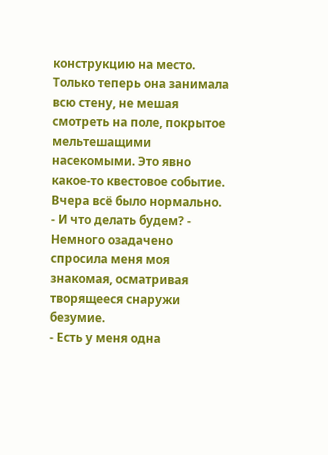конструкцию на место. Только теперь она занимала всю стену, не мешая смотреть на поле, покрытое мельтешащими насекомыми. Это явно какое-то квестовое событие. Вчера всё было нормально.
- И что делать будем? - Немного озадачено спросила меня моя знакомая, осматривая творящееся снаружи безумие.
- Есть у меня одна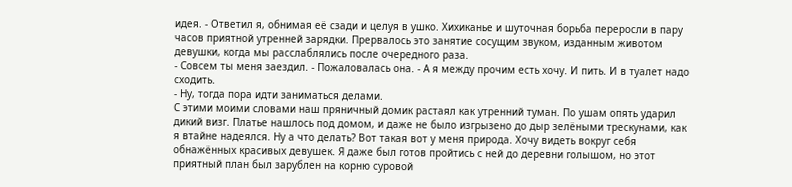идея. - Ответил я, обнимая её сзади и целуя в ушко. Хихиканье и шуточная борьба переросли в пару часов приятной утренней зарядки. Прервалось это занятие сосущим звуком, изданным животом девушки, когда мы расслаблялись после очередного раза.
- Совсем ты меня заездил. - Пожаловалась она. - А я между прочим есть хочу. И пить. И в туалет надо сходить.
- Ну, тогда пора идти заниматься делами.
С этими моими словами наш пряничный домик растаял как утренний туман. По ушам опять ударил дикий визг. Платье нашлось под домом, и даже не было изгрызено до дыр зелёными трескунами, как я втайне надеялся. Ну а что делать? Вот такая вот у меня природа. Хочу видеть вокруг себя обнажённых красивых девушек. Я даже был готов пройтись с ней до деревни голышом, но этот приятный план был зарублен на корню суровой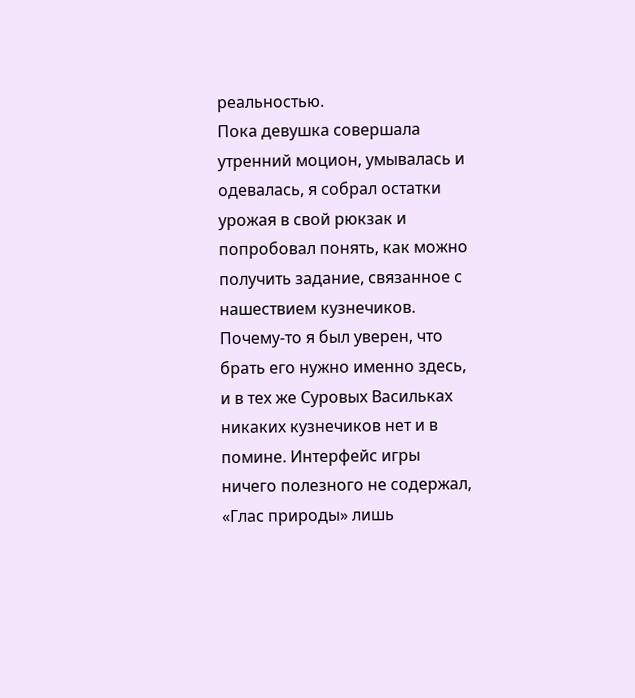реальностью.
Пока девушка совершала утренний моцион, умывалась и одевалась, я собрал остатки урожая в свой рюкзак и попробовал понять, как можно получить задание, связанное с нашествием кузнечиков. Почему-то я был уверен, что брать его нужно именно здесь, и в тех же Суровых Васильках никаких кузнечиков нет и в помине. Интерфейс игры ничего полезного не содержал, «Глас природы» лишь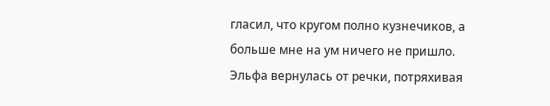гласил, что кругом полно кузнечиков, а больше мне на ум ничего не пришло.
Эльфа вернулась от речки, потряхивая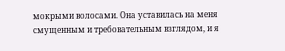мокрыми волосами. Она уставилась на меня смущенным и требовательным взглядом, и я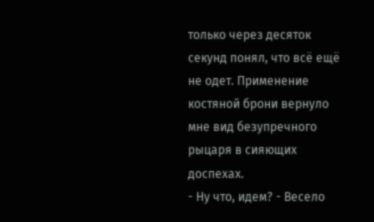только через десяток секунд понял, что всё ещё не одет. Применение костяной брони вернуло мне вид безупречного рыцаря в сияющих доспехах.
- Ну что, идем? - Весело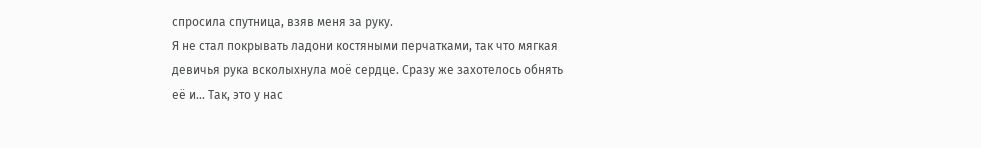спросила спутница, взяв меня за руку.
Я не стал покрывать ладони костяными перчатками, так что мягкая девичья рука всколыхнула моё сердце. Сразу же захотелось обнять её и... Так, это у нас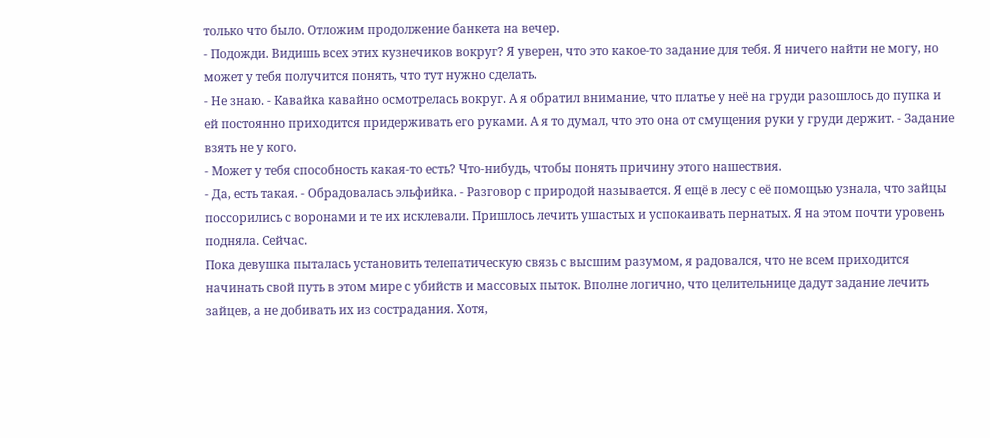только что было. Отложим продолжение банкета на вечер.
- Подожди. Видишь всех этих кузнечиков вокруг? Я уверен, что это какое-то задание для тебя. Я ничего найти не могу, но может у тебя получится понять, что тут нужно сделать.
- Не знаю. - Кавайка кавайно осмотрелась вокруг. А я обратил внимание, что платье у неё на груди разошлось до пупка и ей постоянно приходится придерживать его руками. А я то думал, что это она от смущения руки у груди держит. - Задание взять не у кого.
- Может у тебя способность какая-то есть? Что-нибудь, чтобы понять причину этого нашествия.
- Да, есть такая. - Обрадовалась эльфийка. - Разговор с природой называется. Я ещё в лесу с её помощью узнала, что зайцы поссорились с воронами и те их исклевали. Пришлось лечить ушастых и успокаивать пернатых. Я на этом почти уровень подняла. Сейчас.
Пока девушка пыталась установить телепатическую связь с высшим разумом, я радовался, что не всем приходится начинать свой путь в этом мире с убийств и массовых пыток. Вполне логично, что целительнице дадут задание лечить зайцев, а не добивать их из сострадания. Хотя,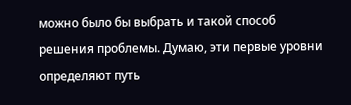можно было бы выбрать и такой способ решения проблемы. Думаю, эти первые уровни определяют путь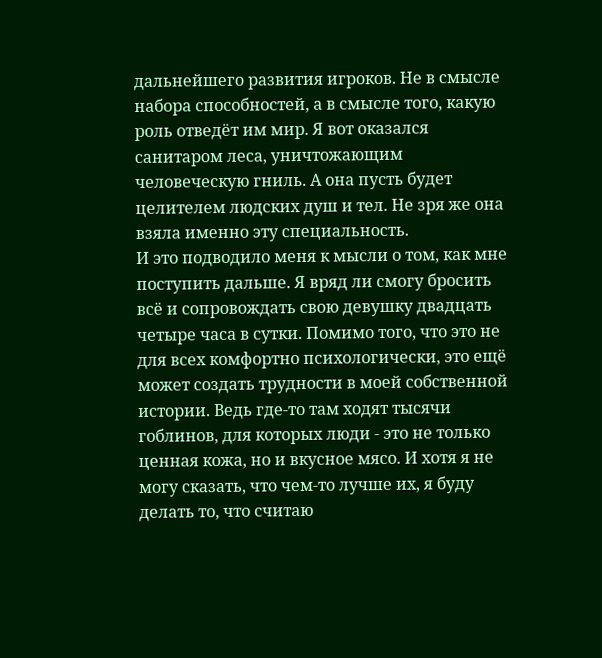дальнейшего развития игроков. Не в смысле набора способностей, а в смысле того, какую роль отведёт им мир. Я вот оказался санитаром леса, уничтожающим человеческую гниль. А она пусть будет целителем людских душ и тел. Не зря же она взяла именно эту специальность.
И это подводило меня к мысли о том, как мне поступить дальше. Я вряд ли смогу бросить всё и сопровождать свою девушку двадцать четыре часа в сутки. Помимо того, что это не для всех комфортно психологически, это ещё может создать трудности в моей собственной истории. Ведь где-то там ходят тысячи гоблинов, для которых люди - это не только ценная кожа, но и вкусное мясо. И хотя я не могу сказать, что чем-то лучше их, я буду делать то, что считаю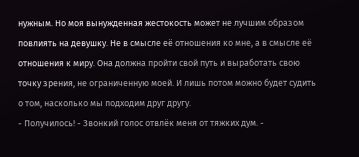нужным. Но моя вынужденная жестокость может не лучшим образом повлиять на девушку. Не в смысле её отношения ко мне, а в смысле её отношения к миру. Она должна пройти свой путь и выработать свою точку зрения, не ограниченную моей. И лишь потом можно будет судить о том, насколько мы подходим друг другу.
- Получилось! - Звонкий голос отвлёк меня от тяжких дум. -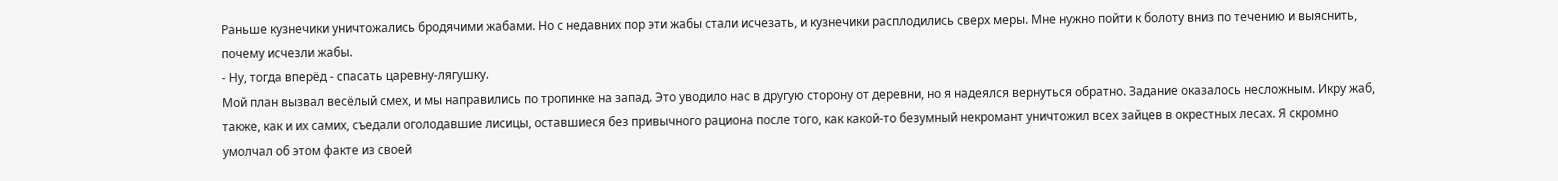Раньше кузнечики уничтожались бродячими жабами. Но с недавних пор эти жабы стали исчезать, и кузнечики расплодились сверх меры. Мне нужно пойти к болоту вниз по течению и выяснить, почему исчезли жабы.
- Ну, тогда вперёд - спасать царевну-лягушку.
Мой план вызвал весёлый смех, и мы направились по тропинке на запад. Это уводило нас в другую сторону от деревни, но я надеялся вернуться обратно. Задание оказалось несложным. Икру жаб, также, как и их самих, съедали оголодавшие лисицы, оставшиеся без привычного рациона после того, как какой-то безумный некромант уничтожил всех зайцев в окрестных лесах. Я скромно умолчал об этом факте из своей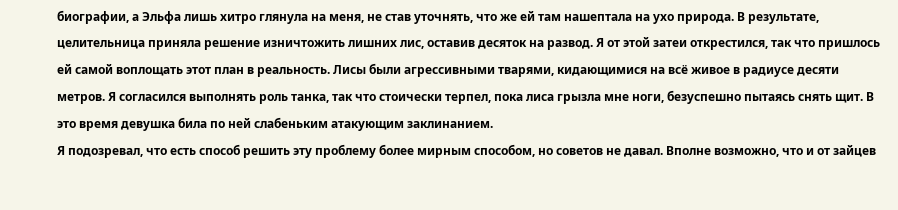биографии, а Эльфа лишь хитро глянула на меня, не став уточнять, что же ей там нашептала на ухо природа. В результате, целительница приняла решение изничтожить лишних лис, оставив десяток на развод. Я от этой затеи открестился, так что пришлось ей самой воплощать этот план в реальность. Лисы были агрессивными тварями, кидающимися на всё живое в радиусе десяти метров. Я согласился выполнять роль танка, так что стоически терпел, пока лиса грызла мне ноги, безуспешно пытаясь снять щит. В это время девушка била по ней слабеньким атакующим заклинанием.
Я подозревал, что есть способ решить эту проблему более мирным способом, но советов не давал. Вполне возможно, что и от зайцев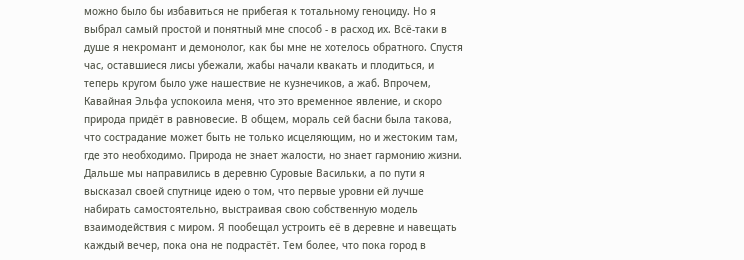можно было бы избавиться не прибегая к тотальному геноциду. Но я выбрал самый простой и понятный мне способ - в расход их. Всё-таки в душе я некромант и демонолог, как бы мне не хотелось обратного. Спустя час, оставшиеся лисы убежали, жабы начали квакать и плодиться, и теперь кругом было уже нашествие не кузнечиков, а жаб. Впрочем, Кавайная Эльфа успокоила меня, что это временное явление, и скоро природа придёт в равновесие. В общем, мораль сей басни была такова, что сострадание может быть не только исцеляющим, но и жестоким там, где это необходимо. Природа не знает жалости, но знает гармонию жизни. Дальше мы направились в деревню Суровые Васильки, а по пути я высказал своей спутнице идею о том, что первые уровни ей лучше набирать самостоятельно, выстраивая свою собственную модель взаимодействия с миром. Я пообещал устроить её в деревне и навещать каждый вечер, пока она не подрастёт. Тем более, что пока город в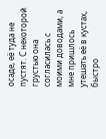осаде, её туда не пустят. С некоторой грустью она согласилась с моими доводами, а мне пришлось утешать её в кустах, быстро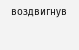воздвигнув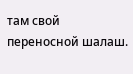там свой переносной шалаш.